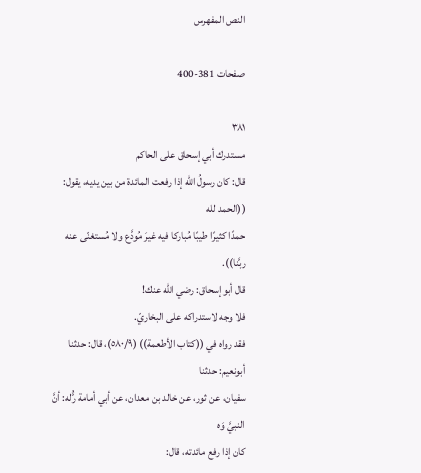النص المفهرس

صفحات 381-400

٣٨١
مستدرك أبي إسحاق على الحاكم
قال: كان رسولُ الله إذا رفعت المائدة من بين يديه، يقول: ((الحمد لله
حمدًا كثيرًا طيبًا مُباركا فيه غيرَ مُودَّع ولا مُستغنّى عنه ربَّنا)).
قال أبوإسحاق: رضي الله عنك!
فلا وجه لاستدراكه على البخاريّ.
فقد رواه في ((كتاب الأطعمة)) (٥٨٠/٩)، قال: حدثنا أبونعيم: حدثنا
سفيان، عن ثور، عن خالد بن معدان، عن أبي أمامة رَُّله: أنَّ النبيَّ وَه
كان إذا رفع مائدته، قال: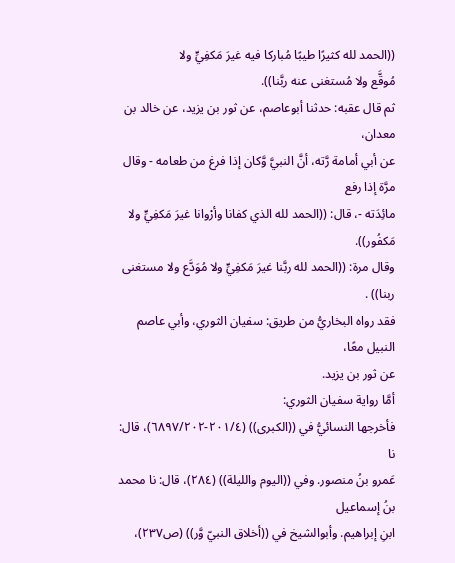((الحمد لله كثيرًا طيبًا مُباركا فيه غيرَ مَكفِيٍّ ولا
مُوقَّع ولا مُستغنى عنه ربَّنا)).
ثم قال عقبه: حدثنا أبوعاصم، عن ثور بن يزيد، عن خالد بن معدان،
عن أبي أمامة رَّته، أنَّ النبيَّ وَّكان إذا فرغ من طعامه - وقال مرَّة إذا رفع
مائِدَته -، قال: ((الحمد لله الذي كفانا وأرْوانا غيرَ مَكفِيٍّ ولا مَكفُور)).
وقال مرة: ((الحمد لله ربَّنا غيرَ مَكفِيٍّ ولا مُوَدَّع ولا مستغنى ربنا)) .
فقد رواه البخاريُّ من طريق: سفيان الثوري، وأبي عاصم النبيل معًا،
عن ثور بن یزید.
أمَّا رواية سفيان الثوري:
فأخرجها النسائيُّ في ((الكبرى)) (٢٠١/٤-٦٨٩٧/٢٠٢)، قال: نا
عَمرو بنُ منصور. وفي ((اليوم والليلة)) (٢٨٤)، قال: نا محمد بنُ إسماعيل
ابنِ إبراهيم. وأبوالشيخ في ((أخلاق النبيّ وَّر)) (ص٢٣٧)،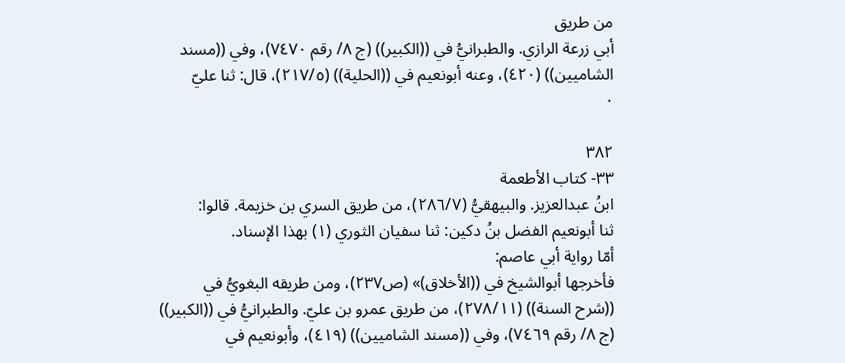من طريق
أبي زرعة الرازي. والطبرانيُّ في ((الكبير)) (ج ٨/ رقم ٧٤٧٠)، وفي ((مسند
الشاميين)) (٤٢٠)، وعنه أبونعيم في ((الحلية)) (٢١٧/٥)، قال: ثنا عليّ
٠

٣٨٢
٣٣- كتاب الأطعمة
ابنُ عبدالعزيز. والبيهقيُّ (٢٨٦/٧)، من طريق السري بن خزيمة. قالوا:
ثنا أبونعيم الفضل بنُ دكين: ثنا سفيان الثوري (١) بهذا الإسناد.
أمّا رواية أبي عاصم:
فأخرجها أبوالشيخ في ((الأخلاق)» (ص٢٣٧)، ومن طريقه البغويُّ في
((شرح السنة)) (٢٧٨/١١)، من طريق عمرو بن عليّ. والطبرانيُّ في ((الكبير))
(ج ٨/ رقم ٧٤٦٩)، وفي ((مسند الشاميين)) (٤١٩)، وأبونعيم في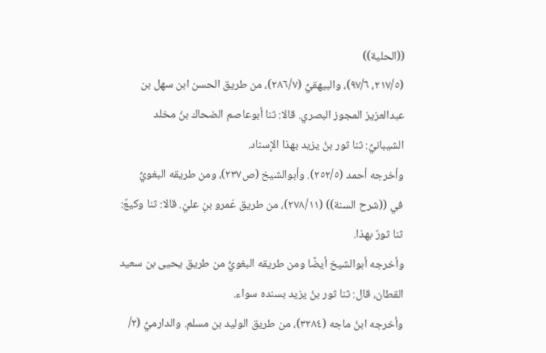((الحلية))
(٢١٧/٥، ٩٧/٦)، والبيهقيُّ (٢٨٦/٧)، من طريق الحسن ابن سهل بن
عبدالعزيز المجوز البصري. قالا: ثنا أبوعاصم الضحاك بنُ مخلد
الشيبانيُّ: ثنا ثور بنُ يزيد بهذا الإسناد.
وأخرجه أحمد (٢٥٢/٥). وأبوالشيخ (ص٢٣٧)، ومن طريقه البغويُّ
في ((شرح السنة)) (٢٧٨/١١)، من طريق عَمرو بنِ عليّ. قالا: ثنا وكيعٌ:
ثنا ثورٌ بهذا.
وأخرجه أبوالشيخ أيضًا ومن طريقه البغويُّ من طريق يحيى بن سعيد
القطان، قال: ثنا ثور بنُ یزید بسنده سواء.
وأخرجه ابنُ ماجه (٣٢٨٤)، من طريق الوليد بن مسلم. والدارميُّ (٢/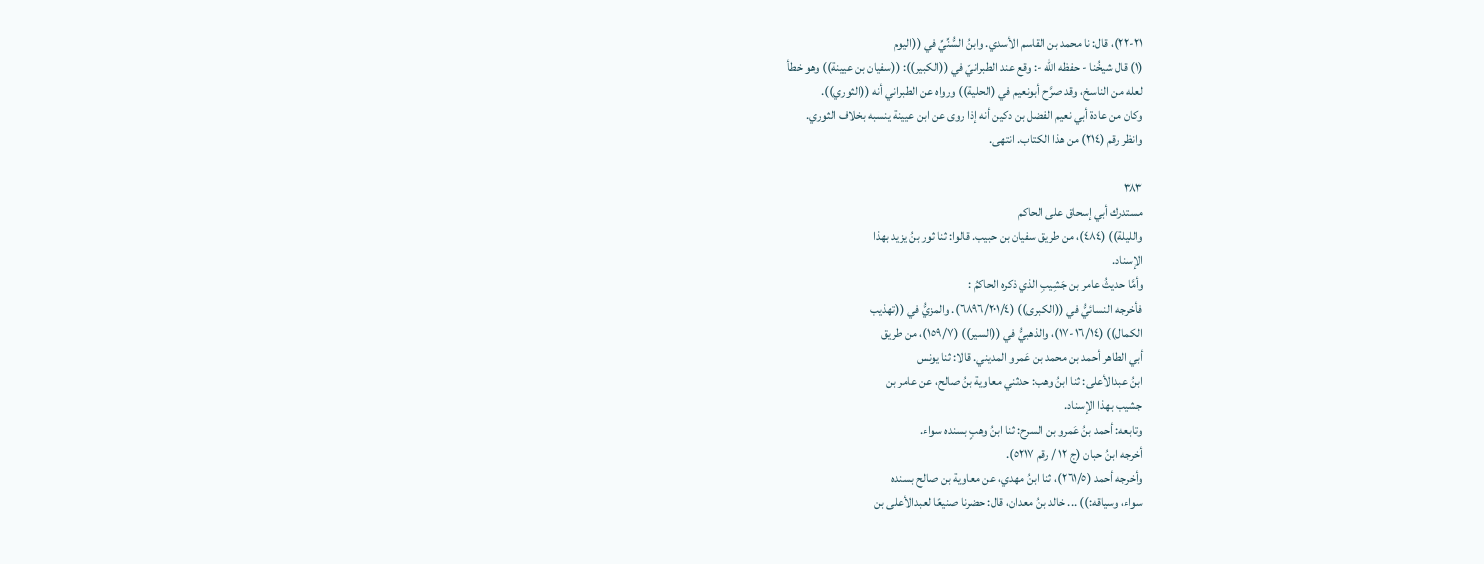٢١-٢٢)، قال: نا محمد بن القاسم الأسدي. وابنُ السُّنِّيِّ في ((اليوم
(١) قال شيخُنا - حفظه الله -: وقع عند الطبرانيّ في ((الكبير)): ((سفيان بن عيينة)) وهو خطأ
لعله من الناسخ، وقد صرَّح أبونعيم في (الحلية)) ورواه عن الطبراني أنه ((الثوري)).
وكان من عادة أبي نعيم الفضل بن دكين أنه إذا روى عن ابن عيينة ينسبه بخلاف الثوري.
وانظر رقم (٢١٤) من هذا الكتاب. انتهى.

٣٨٣
مستدرك أبي إسحاق على الحاكم
والليلة)) (٤٨٤)، من طريق سفيان بن حبيب. قالوا: ثنا ثور بنُ يزيد بهذا
الإسناد.
وأمَّا حديثُ عامر بن جَشِيبِ الذي ذكره الحاكمُ :
فأخرجه النسائيُّ في ((الكبرى)) (٦٨٩٦/٢٠١/٤). والمزيُّ في ((تهذيب
الكمال)) (١٦/١٤-١٧)، والذهبيُّ في ((السير)) (١٥٩/٧)، من طريق
أبي الطاهر أحمد بن محمد بن عَمرو المديني. قالا: ثنا يونس
ابنُ عبدالأعلى: ثنا ابنُ وهب: حدثني معاوية بنُ صالح، عن عامر بن
جشيب بهذا الإسناد.
وتابعه: أحمد بنُ عَمرو بن السرح: ثنا ابنُ وهبٍ بسنده سواء.
أخرجه ابنُ حبان (ج ١٢ / رقم ٥٢١٧).
وأخرجه أحمد (٢٦١/٥)، ثنا ابنُ مهدي، عن معاوية بن صالح بسنده
سواء، وسياقه:)) ... خالد بنُ معدان، قال: حضرنا صنيعًا لعبدالأعلى بن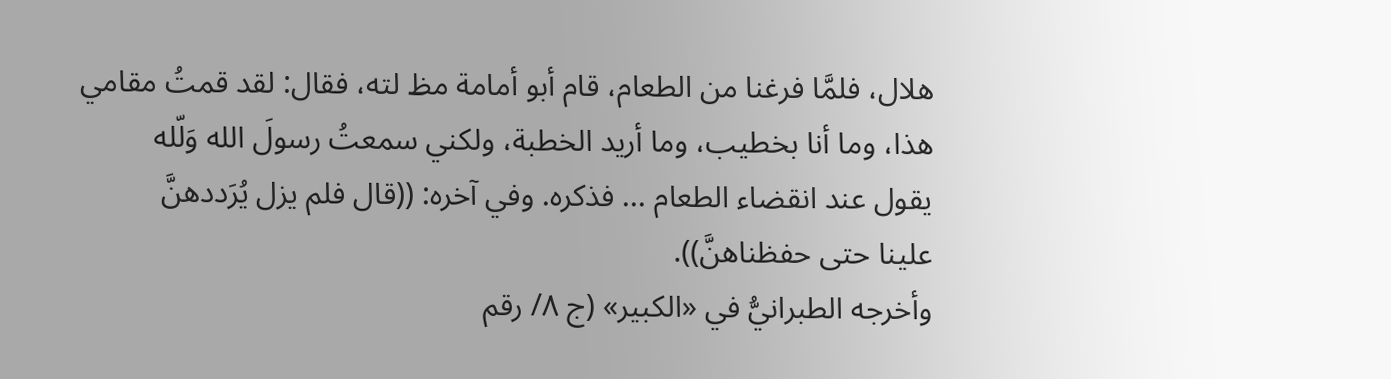هلال، فلمَّا فرغنا من الطعام، قام أبو أمامة مظ لته، فقال: لقد قمتُ مقامي
هذا، وما أنا بخطيب، وما أريد الخطبة، ولكني سمعتُ رسولَ الله وَلّله
يقول عند انقضاء الطعام ... فذكره. وفي آخره: ((قال فلم يزل يُرَددهنَّ
علينا حتى حفظناهنَّ)).
وأخرجه الطبرانيُّ في «الكبير» (ج ٨/ رقم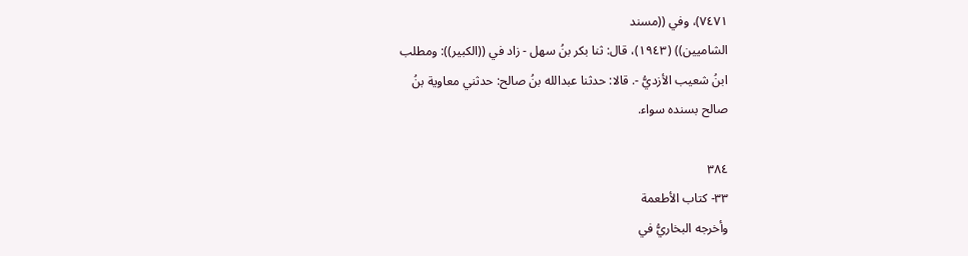٧٤٧١)، وفي ((مسند
الشاميين)) (١٩٤٣)، قال: ثنا بكر بنُ سهل - زاد في ((الكبير)): ومطلب
ابنُ شعيب الأزديُّ -. قالا: حدثنا عبدالله بنُ صالح: حدثني معاوية بنُ
صالح بسنده سواء.

٣٨٤
٣٣- كتاب الأطعمة
وأخرجه البخاريُّ في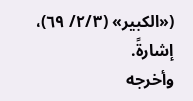(«الكبير» (٢/٣/ ٦٩)، إشارةً.
وأخرجه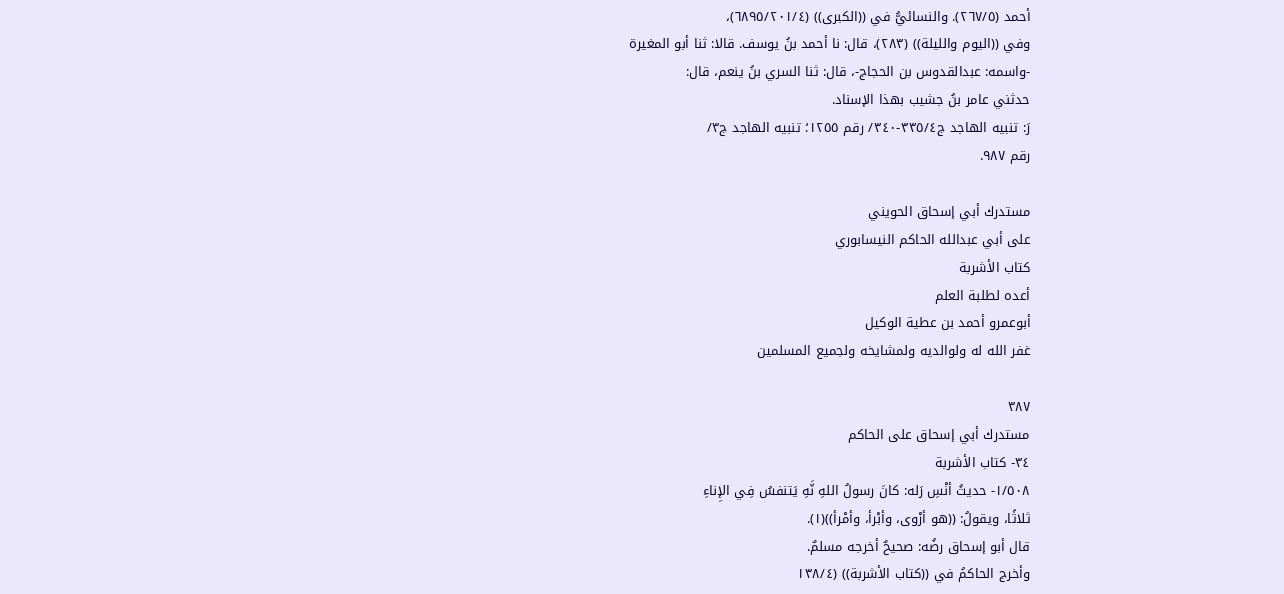أحمد (٢٦٧/٥). والنسائيُّ في ((الكبرى)) (٦٨٩٥/٢٠١/٤)،
وفي ((اليوم والليلة)) (٢٨٣)، قال: نا أحمد بنُ يوسف. قالا: ثنا أبو المغيرة
-واسمه: عبدالقدوس بن الحجاج-، قال: ثنا السري بنُ ينعم، قال:
حدثني عامر بنُ جشيب بهذا الإسناد.
رَ: تنبيه الهاجد ج٣٣٥/٤-٣٤٠/ رقم ١٢٥٥؛ تنبيه الهاجد ج٣/
رقم ٩٨٧.

مستدرك أبي إسحاق الحويني
على أبي عبدالله الحاكم النيسابوري
كتاب الأشربة
أعده لطلبة العلم
أبوعمرو أحمد بن عطية الوكيل
غفر الله له ولوالديه ولمشايخه ولجميع المسلمين

٣٨٧
مستدرك أبي إسحاق على الحاكم
٣٤- كتاب الأشربة
١/٥٠٨- حديثُ أنْسِ رَله: كانَ رسولُ اللهِ نَّهِ يَتنفسُ فِي الإِناءِ
ثلاثًا، ويقولُ: ((هو أرْوى، وأبْرأ، وأمْرأ))(١).
قال أبو إسحاق رضُه: صحيحٌ أخرجه مسلمٌ.
وأخرج الحاكمُ في ((كتاب الأشربة)) (١٣٨/٤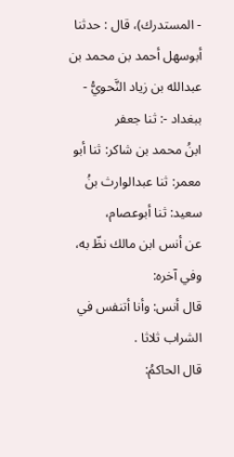- المستدرك)، قال : حدثنا
أبوسهل أحمد بن محمد بن عبدالله بن زياد النَّحويُّ - ببغداد -: ثنا جعفر
ابنُ محمد بن شاكر: ثنا أبو معمر: ثنا عبدالوارث بنُ سعيد: ثنا أبوعصام،
عن أنس ابن مالك نظّ به، وفي آخره:
قال أنس: وأنا أتنفس في الشراب ثلاثا .
قال الحاكمُ: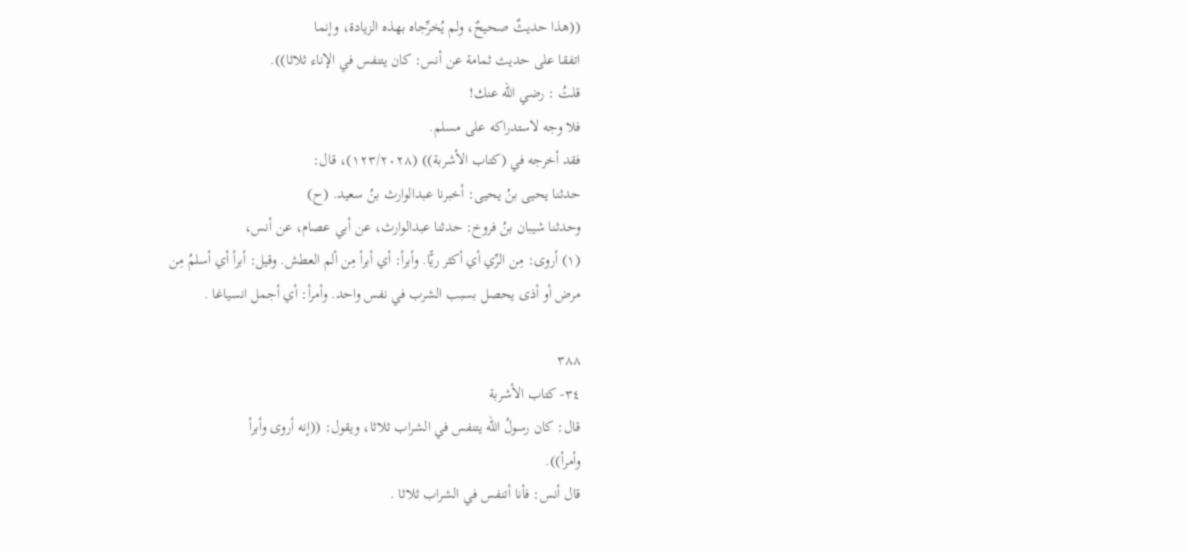((هذا حديثٌ صحيحٌ، ولم يُخرِّجاه بهذه الزيادة، وإنما
اتفقا على حديث ثمامة عن أنس: كان يتنفس في الإناء ثلاثا)).
قلتُ : رضي الله عنك!
فلا وجه لاستدراكه على مسلم.
فقد أخرجه في (كتاب الأشربة)) (١٢٣/٢٠٢٨)، قال:
حدثنا يحيى بنُ يحيى: أخبرنا عبدالوارث بنُ سعيد. (ح)
وحدثنا شيبان بنُ فروخ: حدثنا عبدالوارث، عن أبي عصام، عن أنس،
(١) أروى: مِن الرِّي أي أكثر ريًّا. وأبرأ: أي أبرأ مِن ألم العطش. وقيل: أبرأ أي أسلمُ مِن
مرض أو أذى يحصل بسبب الشرب في نفس واحد. وأمرأ: أي أجمل انسياغا .

٣٨٨
٣٤- كتاب الأشربة
قال: كان رسولُ الله يتنفس في الشراب ثلاثا، ويقول: ((إنه أروى وأبرأ
وأمرأ)).
قال أنس: فأنا أتنفس في الشراب ثلاثا .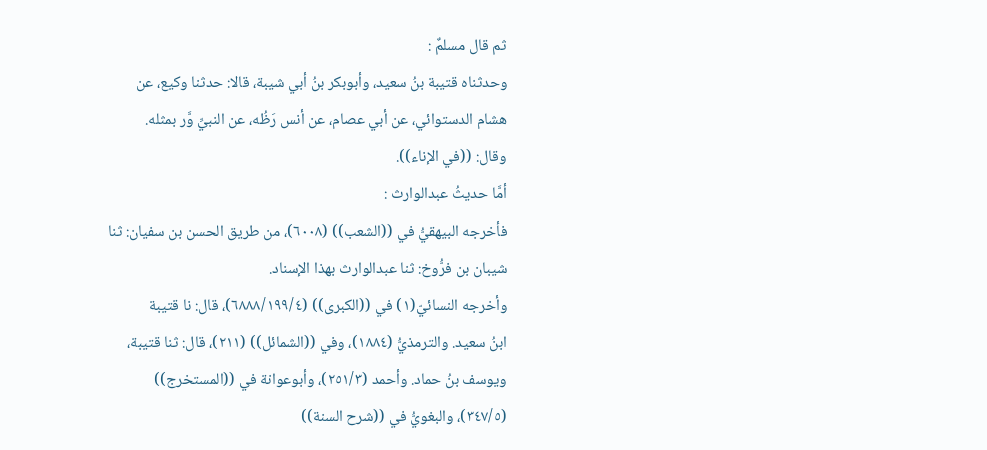ثم قال مسلمٌ :
وحدثناه قتيبة بنُ سعيد، وأبوبكر بنُ أبي شيبة، قالا: حدثنا وكيع، عن
هشام الدستوائي، عن أبي عصام، عن أنس رَظُه، عن النبيِّ وَّر بمثله.
وقال: ((في الإناء)).
أمَّا حدیثُ عبدالوارث :
فأخرجه البيهقيُّ في ((الشعب)) (٦٠٠٨)، من طريق الحسن بن سفيان: ثنا
شيبان بن فرُّوخ: ثنا عبدالوارث بهذا الإسناد.
وأخرجه النسائيّ(١) في ((الكبرى)) (٦٨٨٨/١٩٩/٤)، قال: نا قتيبة
ابنُ سعيد. والترمذيُّ (١٨٨٤)، وفي ((الشمائل)) (٢١١)، قال: ثنا قتيبة،
ويوسف بنُ حماد. وأحمد (٢٥١/٣)، وأبوعوانة في ((المستخرج))
(٣٤٧/٥)، والبغويُّ في ((شرح السنة))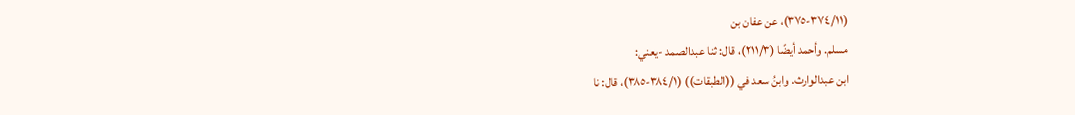(٣٧٤/١١-٣٧٥)، عن عفان بن
مسلم. وأحمد أيضًا (٢١١/٣)، قال: ثنا عبدالصمد -يعني:
ابن عبدالوارث. وابنُ سعد في ((الطبقات)) (٣٨٤/١-٣٨٥)، قال: نا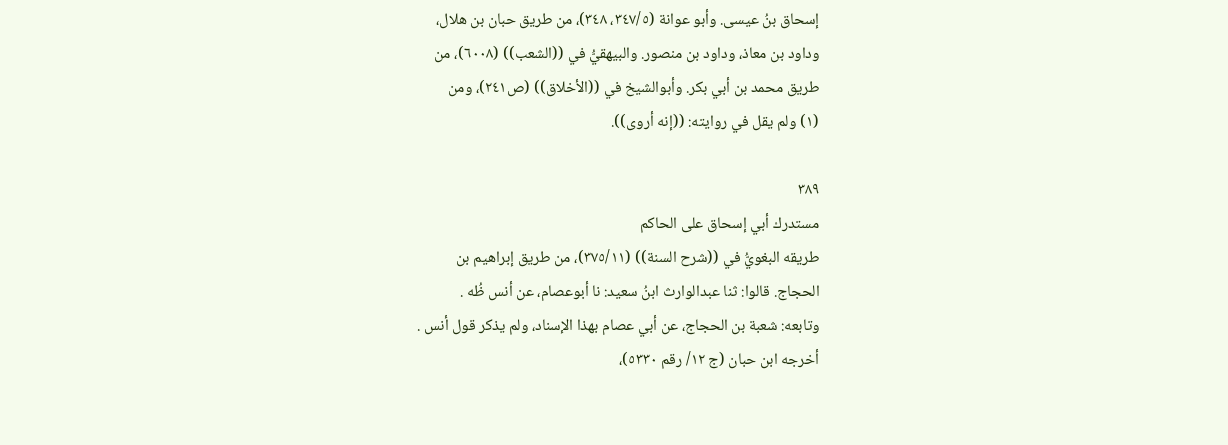إسحاق بنُ عيسى. وأبو عوانة (٣٤٧/٥، ٣٤٨)، من طريق حبان بن هلال،
وداود بن معاذ، وداود بن منصور. والبيهقيُّ في ((الشعب)) (٦٠٠٨)، من
طريق محمد بن أبي بكر. وأبوالشيخ في ((الأخلاق)) (ص٢٤١)، ومن
(١) ولم يقل في روايته: ((إنه أروى)).

٣٨٩
مستدرك أبي إسحاق على الحاكم
طريقه البغويُّ في ((شرح السنة)) (٣٧٥/١١)، من طريق إبراهيم بن
الحجاج. قالوا: ثنا عبدالوارث ابنُ سعيد: نا أبوعصام، عن أنس ظُه .
وتابعه: شعبة بن الحجاج، عن أبي عصام بهذا الإسناد، ولم يذكر قول أنس .
أخرجه ابن حبان (ج ١٢/ رقم ٥٣٣٠)،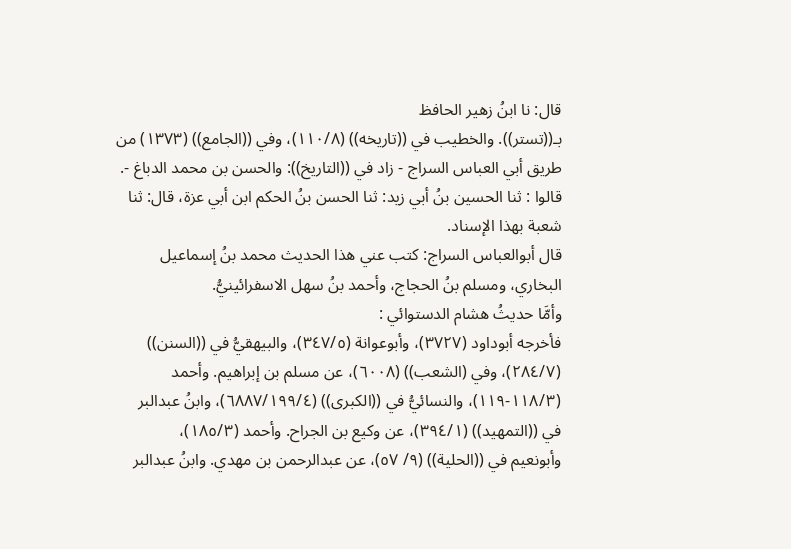قال: نا ابنُ زهير الحافظ
بـ((تستر)). والخطيب في ((تاريخه)) (١١٠/٨)، وفي ((الجامع)) (١٣٧٣) من
طريق أبي العباس السراج - زاد في ((التاريخ)): والحسن بن محمد الدباغ -.
قالوا : ثنا الحسين بنُ أبي زيد: ثنا الحسن بنُ الحكم ابن أبي عزة، قال: ثنا
شعبة بهذا الإسناد.
قال أبوالعباس السراج: كتب عني هذا الحديث محمد بنُ إسماعيل
البخاري، ومسلم بنُ الحجاج، وأحمد بنُ سهل الاسفرائينيُّ.
وأمَّا حديثُ هشام الدستوائي :
فأخرجه أبوداود (٣٧٢٧)، وأبوعوانة (٣٤٧/٥)، والبيهقيُّ في ((السنن))
(٢٨٤/٧)، وفي (الشعب)) (٦٠٠٨)، عن مسلم بن إبراهيم. وأحمد
(١١٨/٣-١١٩)، والنسائيُّ في ((الكبرى)) (٦٨٨٧/١٩٩/٤)، وابنُ عبدالبر
في ((التمهيد)) (٣٩٤/١)، عن وكيع بن الجراح. وأحمد (١٨٥/٣)،
وأبونعيم في ((الحلية)) (٩/ ٥٧)، عن عبدالرحمن بن مهدي. وابنُ عبدالبر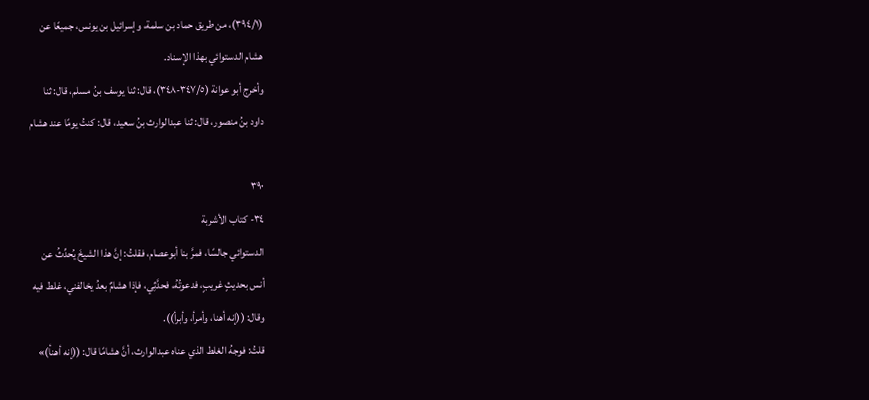(٣٩٤/١)، من طريق حماد بن سلمة، وإسرائيل بن يونس، جميعًا عن
هشام الدستوائي بهذا الإسناد.
وأخرج أبو عوانة (٣٤٧/٥-٣٤٨)، قال: ثنا يوسف بنُ مسلم، قال: ثنا
داود بنُ منصور، قال: ثنا عبدالوارث بنُ سعيد، قال: كنتُ يومًا عند هشام

٣٩٠
٣٤- كتاب الأشربة
الدستوائي جالسًا، فمرَّ بنا أبوعصام، فقلتُ: إنَّ هذا الشيخَ يُحدِّثُ عن
أنس بحديثٍ غريبٍ، فدعوتُهُ، فحدَّثِي، فإذا هشامٌ بعدُ يخالفني، غلط فيه
وقال: ((إنه أهنا، وأمرأ، وأبرأ)).
قلتُ: فوجهُ الغلط الذي عناه عبدالوارث، أنَّ هشامًا قال: ((إنه أهنأ)»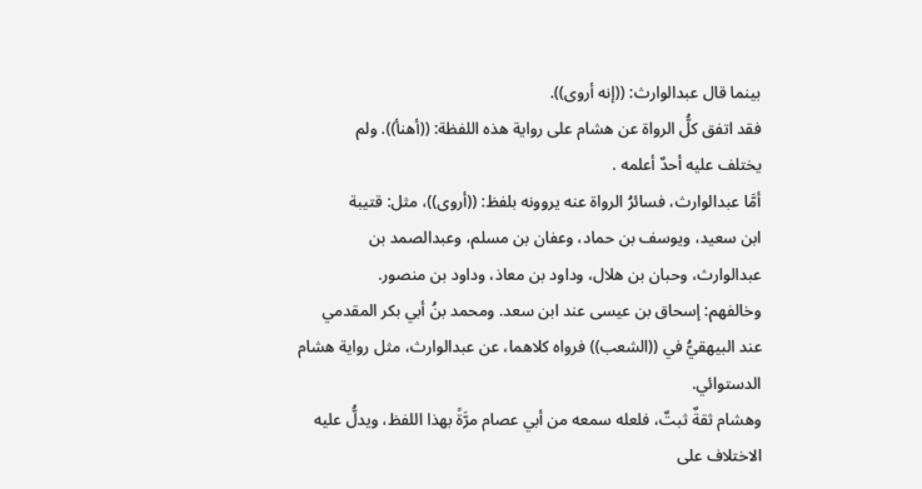بينما قال عبدالوارث: ((إنه أروى)).
فقد اتفق كلُّ الرواة عن هشام على رواية هذه اللفظة: ((أهنأ)). ولم
يختلف عليه أحدٌ أعلمه .
أمَّا عبدالوارث، فسائرُ الرواة عنه يروونه بلفظ: ((أروى))، مثل: قتيبة
ابن سعيد، ويوسف بن حماد، وعفان بن مسلم، وعبدالصمد بن
عبدالوارث، وحبان بن هلال، وداود بن معاذ، وداود بن منصور.
وخالفهم: إسحاق بن عيسى عند ابن سعد. ومحمد بنُ أبي بكر المقدمي
عند البيهقيُّ في ((الشعب)) فرواه كلاهما، عن عبدالوارث، مثل رواية هشام
الدستوائي.
وهشام ثقةٌ ثبتٌ، فلعله سمعه من أبي عصام مرَّةً بهذا اللفظ، ويدلُّ عليه
الاختلاف على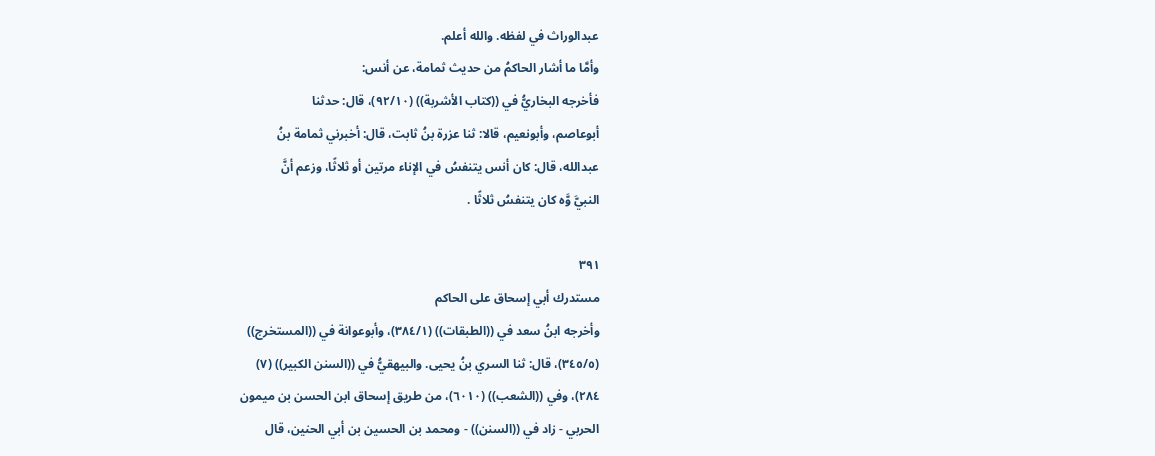عبدالوراث في لفظه. والله أعلم.
وأمَّا ما أشار الحاكمُ من حديث ثمامة، عن أنس:
فأخرجه البخاريُّ في ((كتاب الأشربة)) (٩٢/١٠)، قال: حدثنا
أبوعاصم، وأبونعيم، قالا: ثنا عزرة بنُ ثابت، قال: أخبرني ثمامة بنُ
عبدالله، قال: كان أنس يتنفسُ في الإناء مرتين أو ثلاثًا، وزعم أنَّ
النبيَّ وَّه كان يتنفسُ ثلاثًا .

٣٩١
مستدرك أبي إسحاق على الحاكم
وأخرجه ابنُ سعد في ((الطبقات)) (٣٨٤/١)، وأبوعوانة في ((المستخرج))
(٣٤٥/٥)، قال: ثنا السري بنُ يحيى. والبيهقيُّ في ((السنن الكبير)) (٧)
٢٨٤)، وفي ((الشعب)) (٦٠١٠)، من طريق إسحاق ابن الحسن بن ميمون
الحربي - زاد في ((السنن)) - ومحمد بن الحسين بن أبي الحنين، قال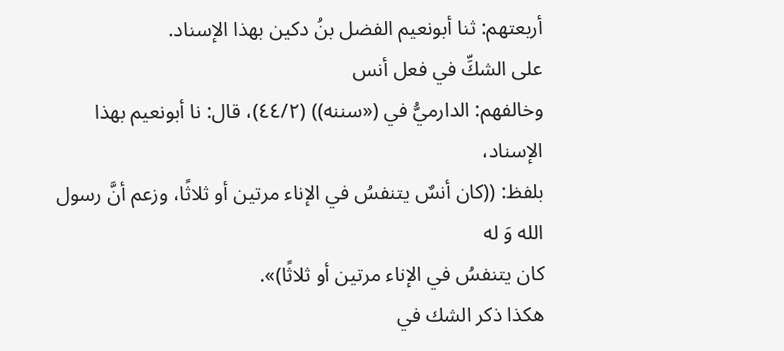أربعتهم: ثنا أبونعيم الفضل بنُ دكين بهذا الإسناد.
على الشكِّ في فعل أنس
وخالفهم: الدارميُّ في («سننه)) (٤٤/٢)، قال: نا أبونعيم بهذا الإسناد،
بلفظ: ((كان أنسٌ يتنفسُ في الإناء مرتين أو ثلاثًا، وزعم أنَّ رسول الله وَ له
كان يتنفسُ في الإناء مرتين أو ثلاثًا)».
هكذا ذكر الشك في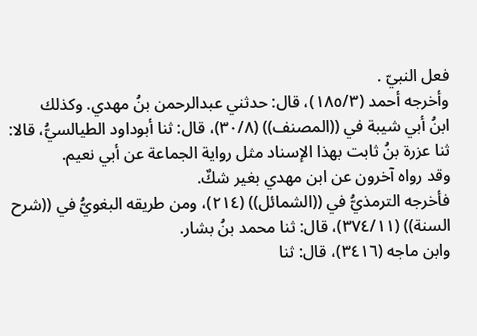فعل النبيّ .
وأخرجه أحمد (١٨٥/٣)، قال: حدثني عبدالرحمن بنُ مهدي. وكذلك
ابنُ أبي شيبة في ((المصنف)) (٣٠/٨)، قال: ثنا أبوداود الطيالسيُّ، قالا:
ثنا عزرة بنُ ثابت بهذا الإسناد مثل رواية الجماعة عن أبي نعيم.
وقد رواه آخرون عن ابن مهدي بغیر شكٌ.
فأخرجه الترمذيُّ في ((الشمائل)) (٢١٤)، ومن طريقه البغويُّ في ((شرح
السنة)) (٣٧٤/١١)، قال: ثنا محمد بنُ بشار.
وابن ماجه (٣٤١٦)، قال: ثنا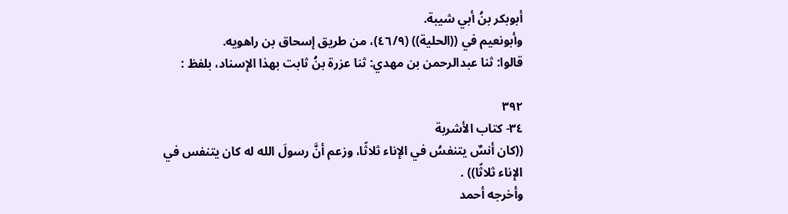أبوبكر بنُ أبي شيبة.
وأبونعيم في ((الحلية)) (٤٦/٩)، من طريق إسحاق بن راهويه.
قالوا: ثنا عبدالرحمن بن مهدي: ثنا عزرة بنُ ثابت بهذا الإسناد، بلفظ :

٣٩٢
٣٤- كتاب الأشربة
((كان أنسٌ يتنفسُ في الإناء ثلاثًا، وزعم أنَّ رسولَ الله له كان يتنفس في
الإناء ثلاثًا)) .
وأخرجه أحمد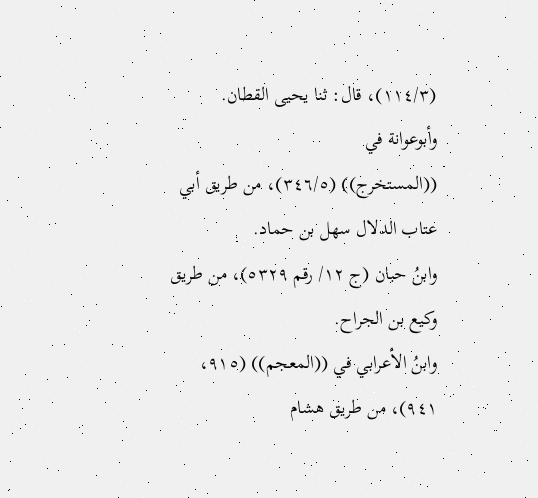(١١٤/٣)، قال: ثنا يحيى القطان. وأبوعوانة في
((المستخرج)) (٣٤٦/٥)، من طريق أبي عتاب الدلال سهل بن حماد.
وابنُ حبان (ج ١٢/ رقم ٥٣٢٩)، من طريق وكيع بن الجراح.
وابنُ الأعرابي في ((المعجم)) (٩١٥، ٩٤١)، من طريق هشام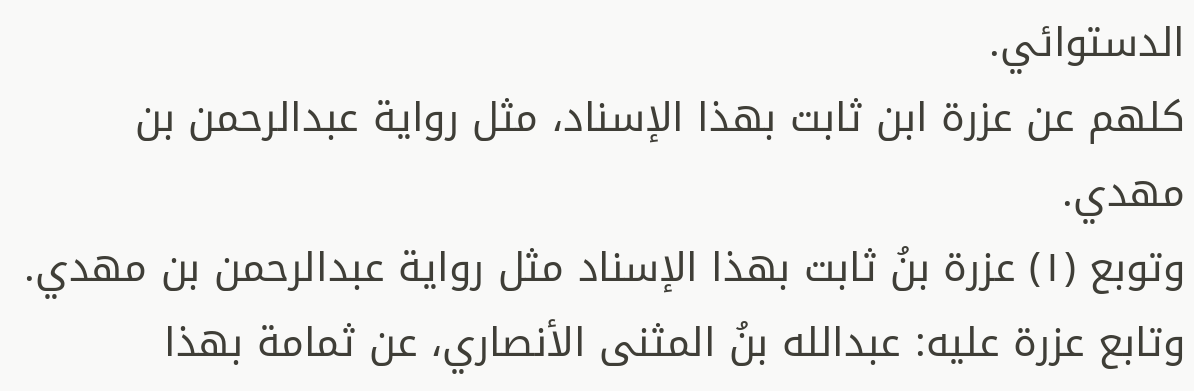الدستوائي.
كلهم عن عزرة ابن ثابت بهذا الإسناد، مثل رواية عبدالرحمن بن مهدي.
وتوبع (١) عزرة بنُ ثابت بهذا الإسناد مثل رواية عبدالرحمن بن مهدي.
وتابع عزرة عليه: عبدالله بنُ المثنى الأنصاري، عن ثمامة بهذا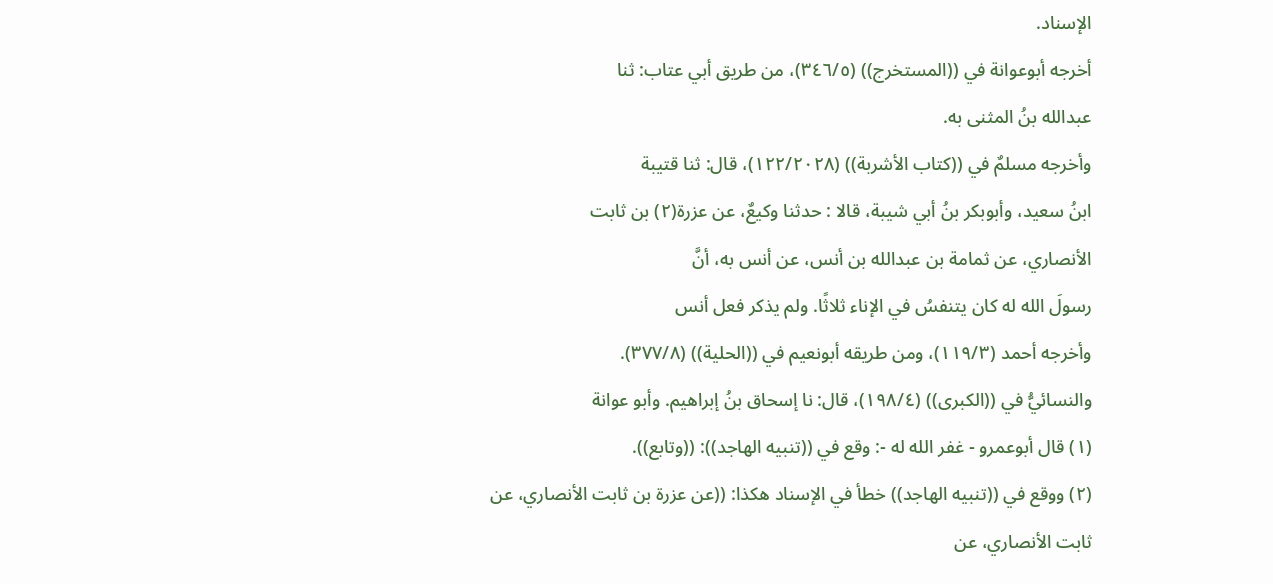الإسناد.
أخرجه أبوعوانة في ((المستخرج)) (٣٤٦/٥)، من طريق أبي عتاب: ثنا
عبدالله بنُ المثنی به.
وأخرجه مسلمٌ في ((كتاب الأشربة)) (١٢٢/٢٠٢٨)، قال: ثنا قتيبة
ابنُ سعيد، وأبوبكر بنُ أبي شيبة، قالا : حدثنا وكيعٌ، عن عزرة(٢) بن ثابت
الأنصاري، عن ثمامة بن عبدالله بن أنس، عن أنس به، أنَّ
رسولَ الله له كان يتنفسُ في الإناء ثلاثًا. ولم يذكر فعل أنس
وأخرجه أحمد (١١٩/٣)، ومن طريقه أبونعيم في ((الحلية)) (٣٧٧/٨).
والنسائيُّ في ((الكبرى)) (١٩٨/٤)، قال: نا إسحاق بنُ إبراهيم. وأبو عوانة
(١) قال أبوعمرو - غفر الله له -: وقع في ((تنبيه الهاجد)): ((وتابع)).
(٢) ووقع في ((تنبيه الهاجد)) خطأ في الإسناد هكذا: ((عن عزرة بن ثابت الأنصاري، عن
ثابت الأنصاري، عن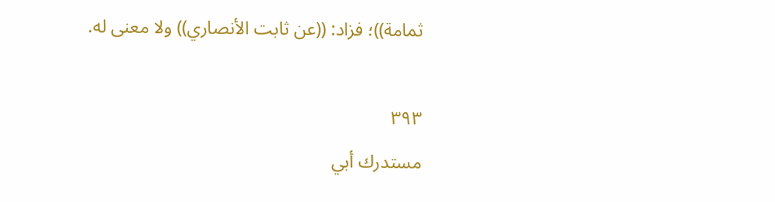ثمامة))؛ فزاد: ((عن ثابت الأنصاري)) ولا معنى له.

٣٩٣
مستدرك أبي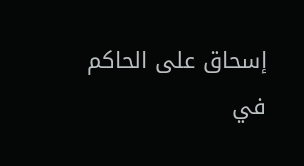إسحاق على الحاكم
في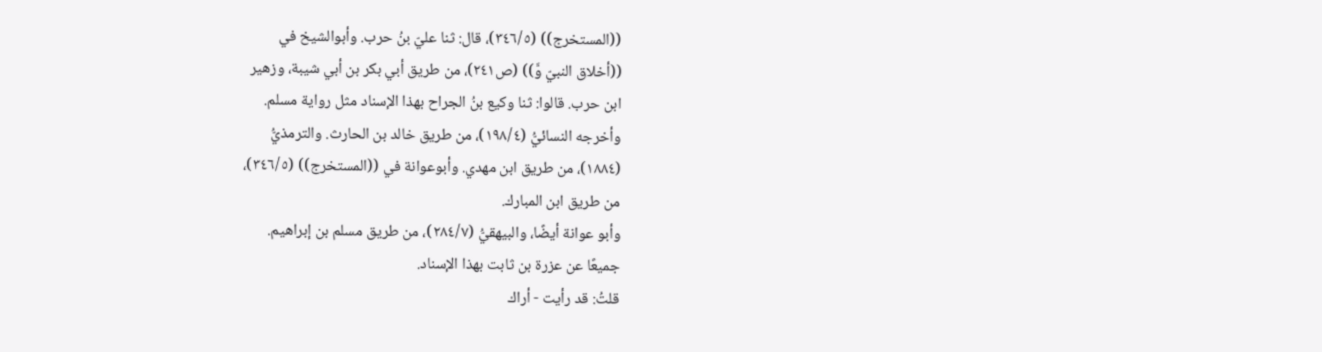((المستخرج)) (٣٤٦/٥)، قال: ثنا عليّ بنُ حرب. وأبوالشيخ في
((أخلاق النبيّ وَّ)) (ص٢٤١)، من طريق أبي بكر بن أبي شيبة، وزهير
ابن حرب. قالوا: ثنا وكيع بنُ الجراح بهذا الإسناد مثل رواية مسلم.
وأخرجه النسائيُّ (١٩٨/٤)، من طريق خالد بن الحارث. والترمذيُّ
(١٨٨٤)، من طريق ابن مهدي. وأبوعوانة في ((المستخرج)) (٣٤٦/٥)،
من طريق ابن المبارك.
وأبو عوانة أيضًا، والبيهقيُّ (٢٨٤/٧)، من طريق مسلم بن إبراهيم.
جميعًا عن عزرة بن ثابت بهذا الإسناد.
قلتُ: قد رأيت - أراك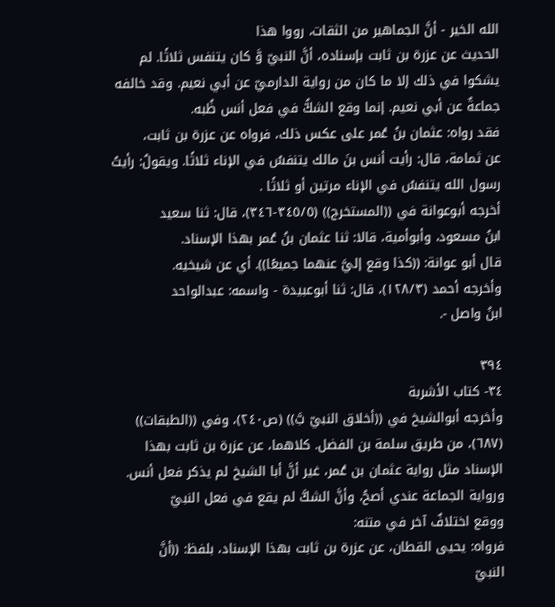الله الخير - أنَّ الجماهير من الثقات، رووا هذا
الحديث عن عزرة بن ثابت بإسناده، أنَّ النبيّ وَّ كان يتنفس ثلاثًا. لم
يشكوا في ذلك إلا ما كان من رواية الدارميّ عن أبي نعيم. وقد خالفه
جماعةٌ عن أبي نعيم. إنما وقع الشكُّ في فعل أنس ظُبه.
فقد رواه: عثمان بنُ عُمر على عكس ذلك، فرواه عن عزرة بن ثابت،
عن ثمامة، قال: رأيت أنس بنَ مالك يتنفسُ في الإناء ثلاثًا. ويقولُ: رأيتُ
رسول الله يتنفسُ في الإناء مرتين أو ثلاثًا .
أخرجه أبوعوانة في ((المستخرج)) (٣٤٥/٥-٣٤٦)، قال: ثنا سعيد
ابنُ مسعود، وأبوأمية، قالا: ثنا عثمان بنُ عُمر بهذا الإسناد.
قال أبو عوانة: ((كذا وقع إليَّ عنهما جميعًا)). أي عن شيخيه.
وأخرجه أحمد (١٢٨/٣)، قال: ثنا أبوعبيدة - واسمه: عبدالواحد
ابنُ واصل -.

٣٩٤
٣٤- كتاب الأشربة
وأخرجه أبوالشيخ في ((أخلاق النبيّ بَّ)) (ص٢٤٠)، وفي ((الطبقات))
(٦٨٧)، من طريق سلمة بن الفضل. كلاهما، عن عزرة بن ثابت بهذا
الإسناد مثل رواية عثمان بن عُمر، غير أنَّ أبا الشيخ لم يذكر فعل أنس.
ورواية الجماعة عندي أصحُ، وأنَّ الشكَّ لم يقع في فعل النبيّ
ووقع اختلافٌ آخر في متنه:
فرواه: يحيى القطان، عن عزرة بن ثابت بهذا الإسناد، بلفظ: ((أنَّ
النبيّ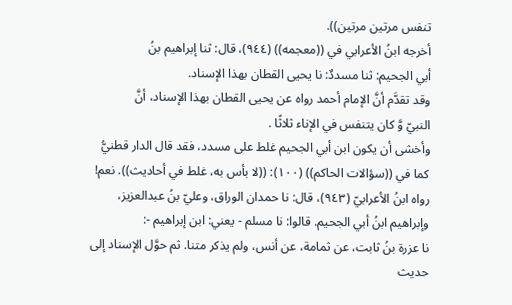تنفس مرتين مرتين)).
أخرجه ابنُ الأعرابي في ((معجمه)) (٩٤٤)، قال: ثنا إبراهيم بنُ
أبي الجحيم: ثنا مسددٌ: نا يحيى القطان بهذا الإسناد.
وقد تقدَّم أنَّ الإمام أحمد رواه عن يحيى القطان بهذا الإسناد، أنَّ
النبيّ وَّ كان يتنفس في الإناء ثلاثًا .
وأخشى أن يكون ابن أبي الجحيم غلط على مسدد، فقد قال الدار قطنيُّ
كما في ((سؤالات الحاكم)) (١٠٠): ((لا بأس به، غلط في أحاديث)). نعم!
رواه ابنُ الأعرابيّ (٩٤٣)، قال: نا حمدان الوراق، وعليّ بنُ عبدالعزيز،
وإبراهيم ابنُ أبي الجحيم. قالوا: نا مسلم - يعني: ابن إبراهيم -:
نا عزرة بنُ ثابت، عن ثمامة، عن أنس، ولم يذكر متنا. ثم حوَّل الإسناد إلى
حديث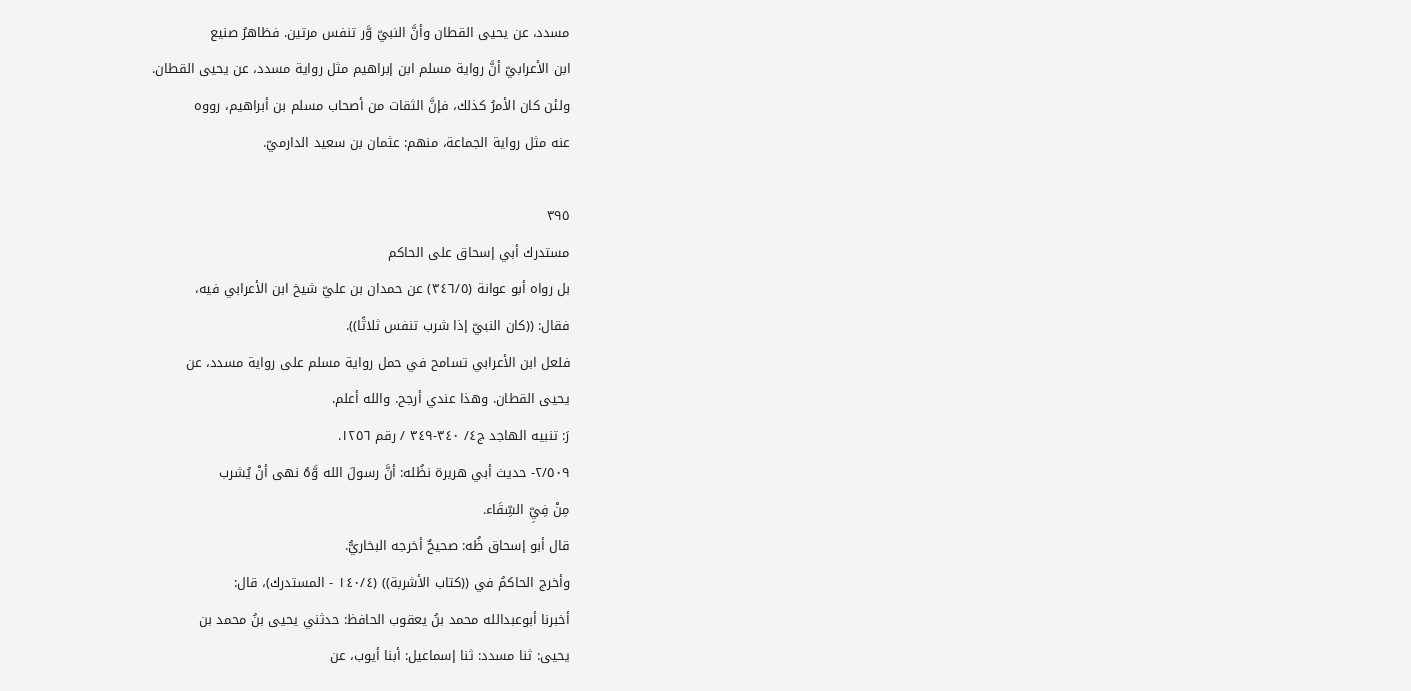مسدد، عن يحيى القطان وأنَّ النبيّ وَّر تنفس مرتين. فظاهرُ صنيع
ابن الأعرابيّ أنَّ رواية مسلم ابن إبراهيم مثل رواية مسدد، عن يحيى القطان.
ولئن كان الأمرُ كذلك، فإنَّ الثقات من أصحاب مسلم بن أبراهيم، رووه
عنه مثل رواية الجماعة، منهم: عثمان بن سعيد الدارميّ.

٣٩٥
مستدرك أبي إسحاق على الحاكم
بل رواه أبو عوانة (٣٤٦/٥) عن حمدان بن عليّ شيخ ابن الأعرابي فيه،
فقال: ((كان النبيّ إذا شرب تنفس ثلاثًا)).
فلعل ابن الأعرابي تسامح في حمل رواية مسلم على رواية مسدد، عن
يحيى القطان. وهذا عندي أرجح. والله أعلم.
رَ: تنبيه الهاجد ج٤/ ٣٤٠-٣٤٩ / رقم ١٢٥٦.
٢/٥٠٩- حديث أبي هريرة نظُله: أنَّ رسولَ الله وَّهُ نهى أنْ يُشرب
مِنْ فِيِّ السِّقَاء.
قال أبو إسحاق ظُه: صحيحٌ أخرجه البخاريُّ.
وأخرج الحاكمُ في ((كتاب الأشربة)) (١٤٠/٤ - المستدرك)، قال:
أخبرنا أبوعبدالله محمد بنُ يعقوب الحافظ: حدثني يحيى بنُ محمد بن
يحيى: ثنا مسدد: ثنا إسماعيل: أبنا أيوب، عن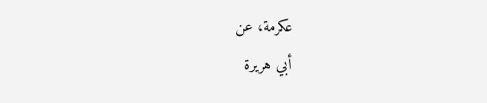عكرمة، عن
أبي هريرة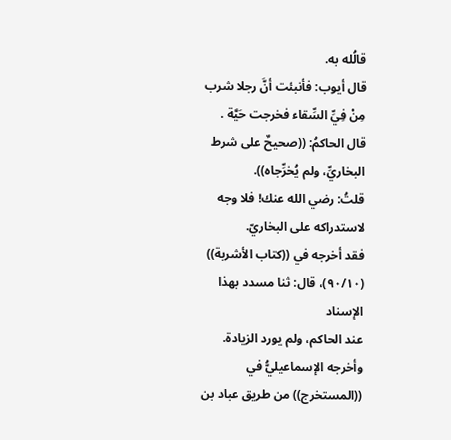قالُله به.
قال أيوب: فأنبئت أنَّ رجلا شرب مِنْ فِيِّ السِّقاء فخرجت حَيَّة .
قال الحاكمُ: ((صحيحٌ على شرط البخاريِّ، ولم يُخرِّجاه)).
قلتُ: رضي الله عنك! فلا وجه لاستدراكه على البخاريّ.
فقد أخرجه في ((كتاب الأشربة)) (٩٠/١٠)، قال: ثنا مسدد بهذا الإسناد
عند الحاكم، ولم يورد الزيادة.
وأخرجه الإسماعيليُّ في ((المستخرج)) من طريق عباد بن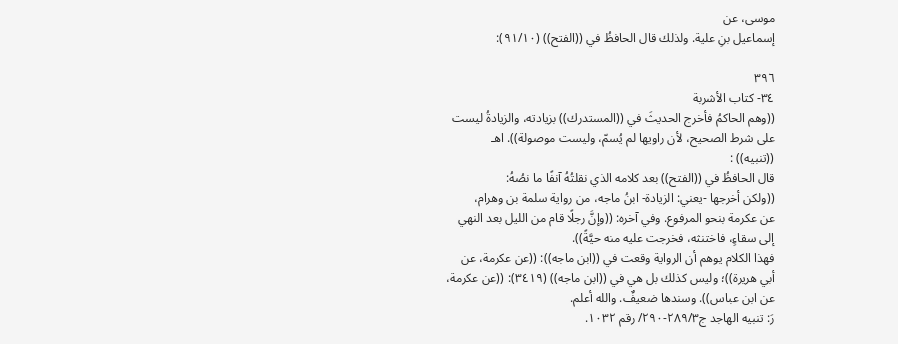موسى، عن
إسماعيل بنِ علية. ولذلك قال الحافظُ في ((الفتح)) (٩١/١٠):

٣٩٦
٣٤- كتاب الأشربة
((وهم الحاكمُ فأخرج الحديثَ في ((المستدرك)) بزيادته، والزيادةُ ليست
على شرط الصحيح، لأن راويها لم يُسمّ، وليست موصولة)). اهـ
((تنبيه)) :
قال الحافظُ في ((الفتح)) بعد كلامه الذي نقلتُهُ آنفًا ما نصُهُ:
((ولكن أخرجها -يعني: الزيادة- ابنُ ماجه، من رواية سلمة بن وهرام،
عن عكرمة بنحو المرفوع. وفي آخره: ((وإنَّ رجلًا قام من الليل بعد النهي
إلى سقاءٍ، فاختنثه، فخرجت عليه منه حيَّةً)).
فهذا الكلام يوهم أن الرواية وقعت في ((ابن ماجه)): ((عن عكرمة، عن
أبي هريرة))؛ وليس كذلك بل هي في ((ابن ماجه)) (٣٤١٩): ((عن عكرمة،
عن ابن عباس)). وسندها ضعيفٌ. والله أعلم.
رَ: تنبيه الهاجد ج٢٨٩/٣-٢٩٠/ رقم ١٠٣٢.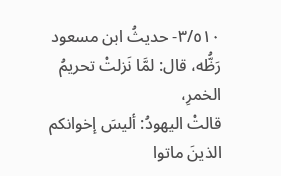٣/٥١٠- حديثُ ابن مسعود رَظُّه، قال: لمَّا نَزلتْ تحريمُ الخمرِ،
قالتْ اليهودُ: أليسَ إخوانكم الذينَ ماتوا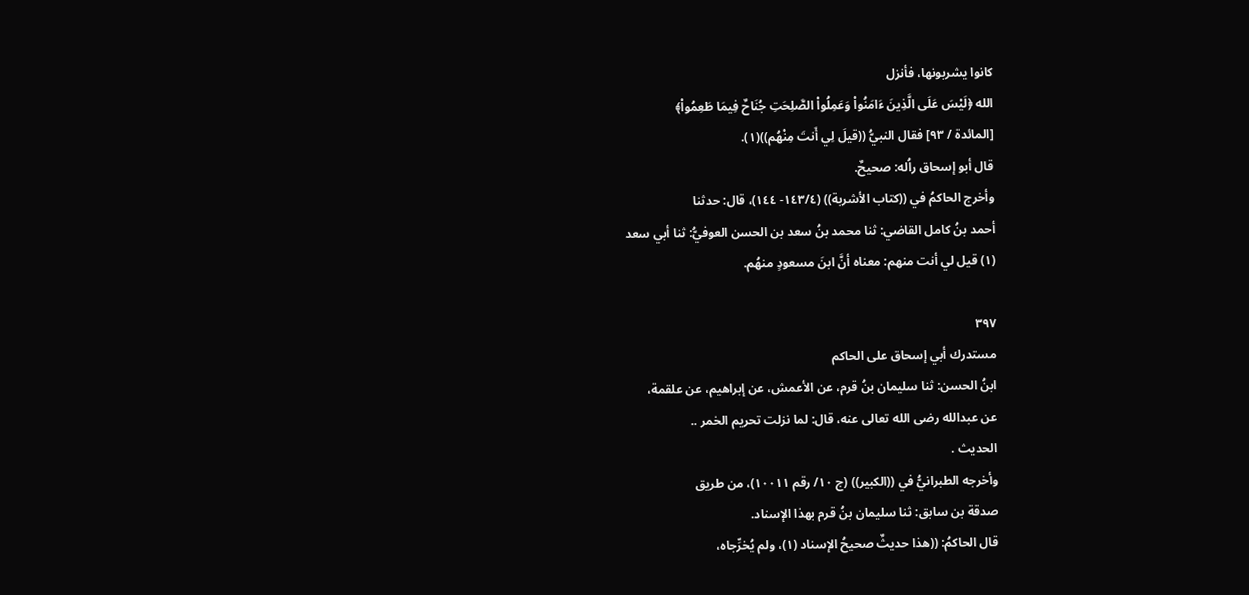كانوا يشربونها، فأنزل
الله ﴿لَيْسَ عَلَى الَّذِينَ ءَامَنُواْ وَعَمِلُواْ الصَّلِحَتِ جُنَاحٌ فِيمَا طَعِمُواْ﴾
[المائدة / ٩٣] فقال النبيُّ ((قيلَ لِي أَنتَ مِنْهُم))(١).
قال أبو إسحاق راُله: صحيحٌ.
وأخرج الحاكمُ في ((كتاب الأشربة)) (١٤٣/٤- ١٤٤)، قال: حدثنا
أحمد بنُ كامل القاضي: ثنا محمد بنُ سعد بن الحسن العوفيُّ: ثنا أبي سعد
(١) قيل لي أنت منهم: معناه أنَّ ابنَ مسعودٍ منهُم.

٣٩٧
مستدرك أبي إسحاق على الحاكم
ابنُ الحسن: ثنا سليمان بنُ قرم، عن الأعمش، عن إبراهيم، عن علقمة،
عن عبدالله رضى الله تعالى عنه، قال: لما نزلت تحريم الخمر ..
الحديث .
وأخرجه الطبرانيُّ في ((الكبير)) (ج ١٠/ رقم ١٠٠١١)، من طريق
صدقة بن سابق: ثنا سليمان بنُ قرم بهذا الإسناد.
قال الحاكمُ: ((هذا حديثٌ صحيحُ الإسناد (١)، ولم يُخرِّجاه،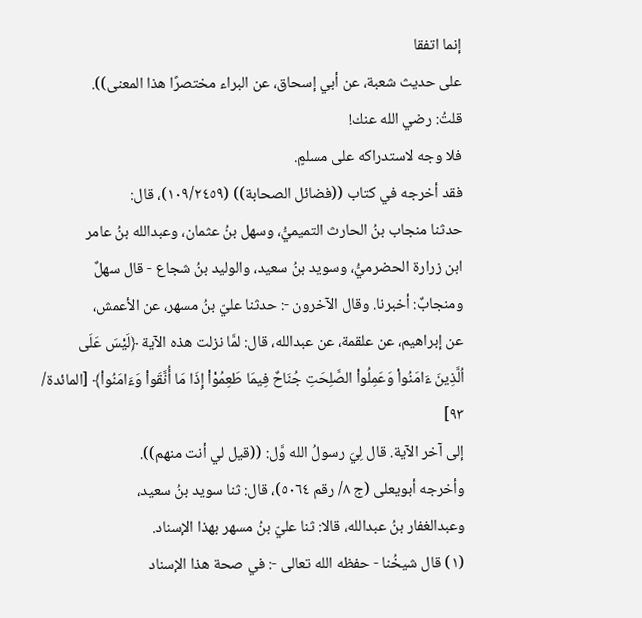إنما اتفقا
على حديث شعبة، عن أبي إسحاق، عن البراء مختصرًا هذا المعنى)).
قلتُ: رضي الله عنك!
فلا وجه لاستدراكه على مسلمٍ.
فقد أخرجه في كتاب ((فضائل الصحابة)) (١٠٩/٢٤٥٩)، قال:
حدثنا منجاب بنُ الحارث التميميُّ، وسهل بنُ عثمان، وعبدالله بنُ عامر
ابن زرارة الحضرميُّ، وسويد بنُ سعيد، والوليد بنُ شجاع - قال سهلٌ
ومنجابٌ: أخبرنا. وقال الآخرون -: حدثنا عليّ بنُ مسهر، عن الأعمش،
عن إبراهيم، عن علقمة، عن عبدالله، قال: لمَّا نزلت هذه الآية ﴿لَيْسَ عَلَى
اُلَّذِينَ ءَامَنُواْ وَعَمِلُواْ الصَّلِحَتِ جُنَاحٌ فِيمَا طَعِمُوْاْ إِذَا مَا أُنَّقَواْ وَءَامَنُواْ﴾ [المائدة/ ٩٣]
إلى آخر الآية. قال لِيَ رسولُ الله وَّل: ((قيل لي أنت منهم)).
وأخرجه أبويعلى (ج ٨/ رقم ٥٠٦٤)، قال: ثنا سويد بنُ سعيد،
وعبدالغفار بنُ عبدالله، قالا: ثنا عليّ بنُ مسهر بهذا الإسناد.
(١) قال شيخُنا - حفظه الله تعالى -: في صحة هذا الإسناد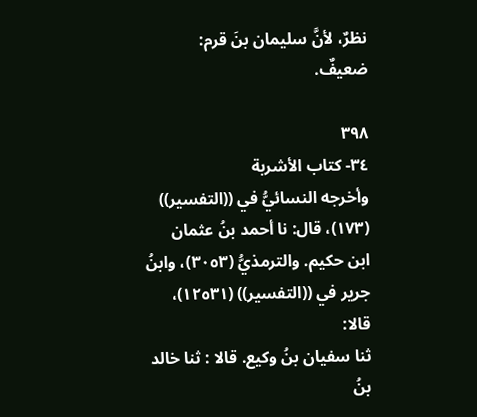نظرٌ، لأنَّ سليمان بنَ قرم:
ضعيفٌ.

٣٩٨
٣٤- كتاب الأشربة
وأخرجه النسائيُّ في ((التفسير)) (١٧٣)، قال: نا أحمد بنُ عثمان
ابن حكيم. والترمذيُّ (٣٠٥٣)، وابنُ جرير في ((التفسير)) (١٢٥٣١)، قالا:
ثنا سفيان بنُ وكيع. قالا : ثنا خالد بنُ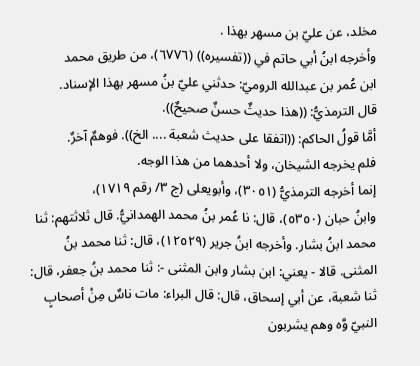مخلد، عن عليّ بن مسهر بهذا .
وأخرجه ابنُ أبي حاتم في ((تفسيره)) (٦٧٧٦)، من طريق محمد
ابن عُمر بن عبدالله الروميّ: حدثني عليّ بنُ مسهر بهذا الإسناد.
قال الترمذيُّ: ((هذا حديثٌ حسنٌ صحيحٌ)).
أمَّا قولُ الحاكم: ((اتفقا على حديث شعبة .... الخ)). فوهمٌ آخرٌ.
فلم يخرجه الشيخان، ولا أحدهما من هذا الوجه.
إنما أخرجه الترمذيُّ (٣٠٥١)، وأبويعلى (ج ٣/ رقم ١٧١٩)،
وابنُ حبان (٥٣٥٠)، قال: نا عُمر بنُ محمد الهمدانيُّ. قال ثلاثتهم: ثنا
محمد ابنُ بشار. وأخرجه ابنُ جرير (١٢٥٢٩)، قال: ثنا محمد بنُ
المثنى. قالا - يعني: ابن بشار وابن المثنى -: ثنا محمد بنُ جعفر، قال:
ثنا شعبة، عن أبي إسحاق، قال: قال البراء: مات ناسٌ مِنْ أصحابٍ
النبيّ وَّه وهم يشربون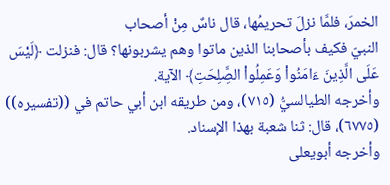الخمرَ، فلمَّا نزلَ تحريمُها، قال ناسٌ مِنْ أصحاب
النبيّ فكيف بأصحابنا الذين ماتوا وهم يشربونها؟ قال: فنزلت ﴿لَيْسَ
عَلَى الَّذِينَ ءَامَنُواْ وَعَمِلُواْ الصَِّلِحَتِ﴾ الآية.
وأخرجه الطيالسيُّ (٧١٥)، ومن طريقه ابن أبي حاتم في ((تفسيره))
(٦٧٧٥)، قال: ثنا شعبة بهذا الإسناد.
وأخرجه أبويعلى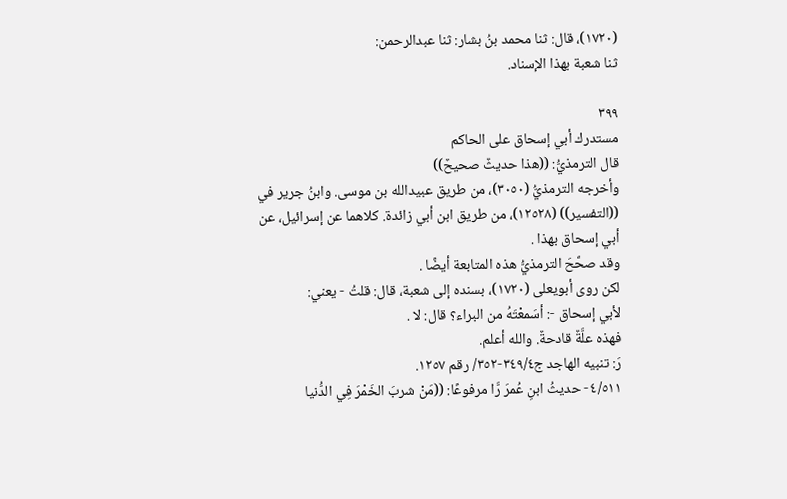(١٧٢٠)، قال: ثنا محمد بنُ بشار: ثنا عبدالرحمن:
ثنا شعبة بهذا الإسناد.

٣٩٩
مستدرك أبي إسحاق على الحاكم
قال الترمذيُّ: ((هذا حديثٌ صحيحٌ))
وأخرجه الترمذيُّ (٣٠٥٠)، من طريق عبيدالله بن موسى. وابنُ جرير في
((التفسير)) (١٢٥٢٨)، من طريق ابن أبي زائدة. كلاهما عن إسرائيل، عن
أبي إسحاق بهذا .
وقد صحَّحَ الترمذيُّ هذه المتابعة أيضًا .
لكن روى أبويعلى (١٧٢٠)، بسنده إلى شعبة، قال: قلتُ - يعني:
لأبي إسحاق -: أسَمعْتَهُ من البراء؟ قال: لا .
فهذه علَّةٌ قادحةٌ. والله أعلم.
رَ: تنبيه الهاجد ج٣٤٩/٤-٣٥٢/ رقم ١٢٥٧.
٤/٥١١- حديثُ ابنِ عُمرَ رَّا مرفوعًا: ((مَنْ شربَ الخَمْرَ فِي الدُّنيا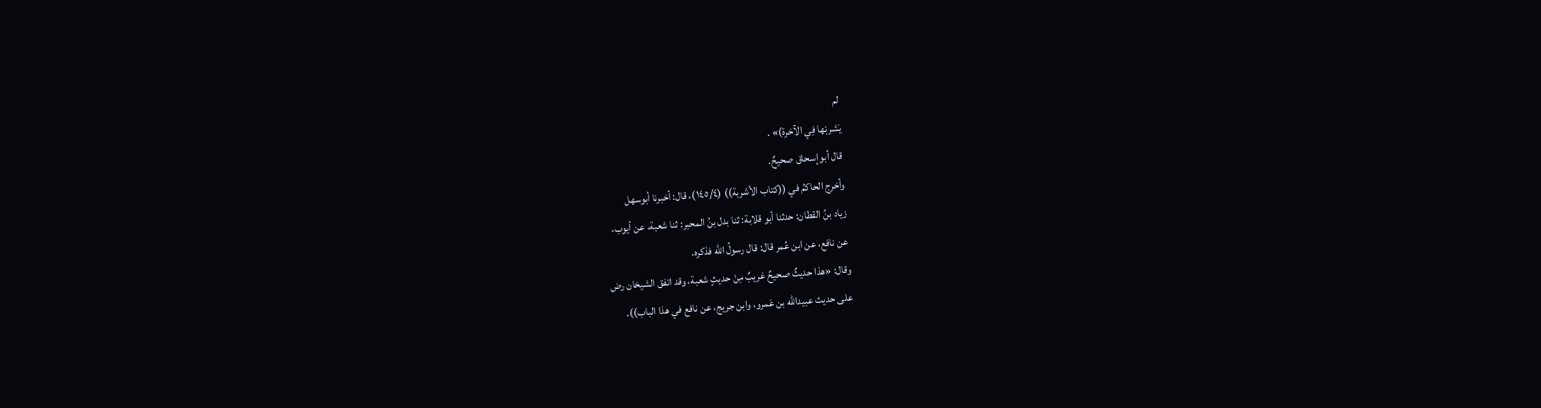لم
يَشربْها فِي الآخرة)» .
قال أبوإسحاق صحيحٌ.
وأخرج الحاكمُ في ((كتاب الأشربة)) (١٤٥/٤)، قال: أخبرنا أبوسهل
زياد بنُ القطان: حدثنا أبو قلابة: ثنا بدل بنُ المحبر: ثنا شعبة، عن أيوب،
عن نافع، عن ابن عُمر قال: قال رسولُ الله فذكره.
وقال: «هذا حديثٌ صحيحٌ غريبٌ مِنْ حديثٍ شعبة، وقد اتفق الشيخان رض
على حديث عبيدالله بن عَمرو، وابن جريج، عن نافع في هذا الباب)).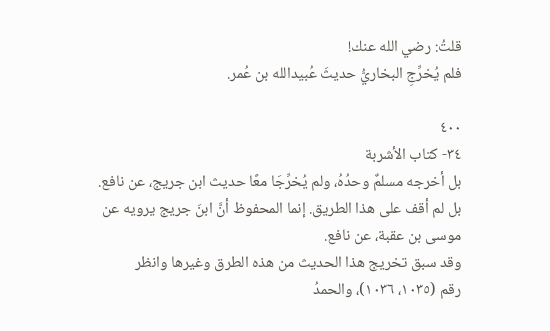قلتُ: رضي الله عنك!
فلم يُخرِّجِ البخاريُّ حديثَ عُبيدالله بن عُمر.

٤٠٠
٣٤- كتاب الأشربة
بل أخرجه مسلمٌ وحدُهُ، ولم يُخرِّجَا معًا حديث ابن جريج، عن نافع.
بل لم أقف على هذا الطريق. إنما المحفوظ أنَّ ابنَ جريج يرويه عن
موسى بن عقبة، عن نافع.
وقد سبق تخريج هذا الحديث من هذه الطرق وغيرها وانظر
رقم (١٠٣٥، ١٠٣٦)، والحمدُ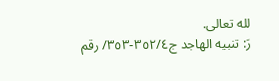لله تعالى.
رَ: تنبيه الهاجد ج٣٥٢/٤-٣٥٣/ رقم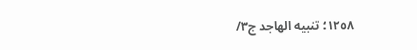١٢٥٨؛ تنبيه الهاجد ج٣/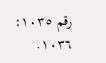رقم ١٠٣٥: ١٠٣٦.